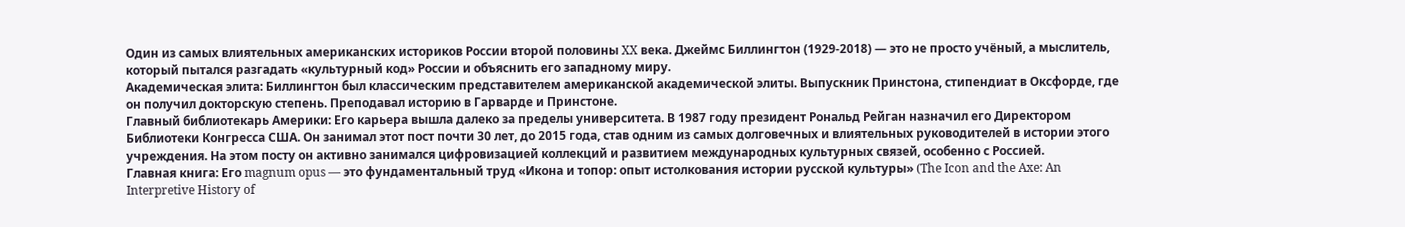Один из самых влиятельных американских историков России второй половины XX века. Джеймс Биллингтон (1929-2018) — это не просто учёный, а мыслитель, который пытался разгадать «культурный код» России и объяснить его западному миру.
Академическая элита: Биллингтон был классическим представителем американской академической элиты. Выпускник Принстона, стипендиат в Оксфорде, где он получил докторскую степень. Преподавал историю в Гарварде и Принстоне.
Главный библиотекарь Америки: Его карьера вышла далеко за пределы университета. В 1987 году президент Рональд Рейган назначил его Директором Библиотеки Конгресса США. Он занимал этот пост почти 30 лет, до 2015 года, став одним из самых долговечных и влиятельных руководителей в истории этого учреждения. На этом посту он активно занимался цифровизацией коллекций и развитием международных культурных связей, особенно с Россией.
Главная книга: Его magnum opus — это фундаментальный труд «Икона и топор: опыт истолкования истории русской культуры» (The Icon and the Axe: An Interpretive History of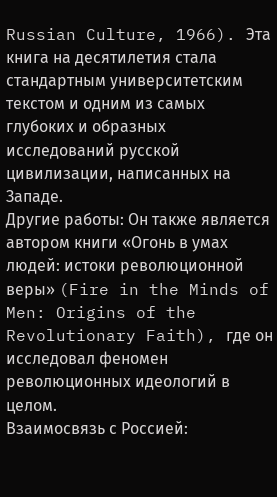Russian Culture, 1966). Эта книга на десятилетия стала стандартным университетским текстом и одним из самых глубоких и образных исследований русской цивилизации, написанных на Западе.
Другие работы: Он также является автором книги «Огонь в умах людей: истоки революционной веры» (Fire in the Minds of Men: Origins of the Revolutionary Faith), где он исследовал феномен революционных идеологий в целом.
Взаимосвязь с Россией: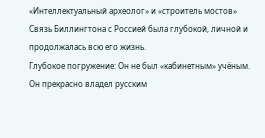«Интеллектуальный археолог» и «строитель мостов»
Связь Биллингтона с Россией была глубокой, личной и продолжалась всю его жизнь.
Глубокое погружение: Он не был «кабинетным» учёным. Он прекрасно владел русским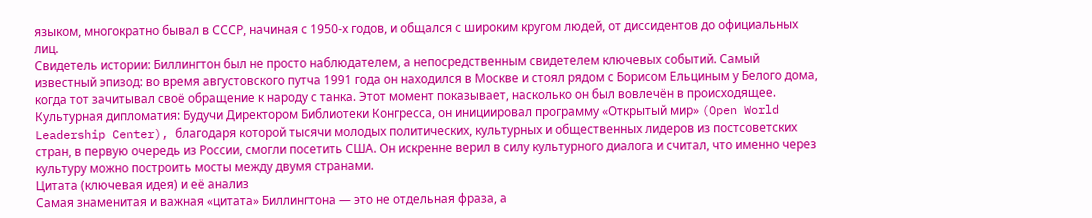языком, многократно бывал в СССР, начиная с 1950-х годов, и общался с широким кругом людей, от диссидентов до официальных лиц.
Свидетель истории: Биллингтон был не просто наблюдателем, а непосредственным свидетелем ключевых событий. Самый известный эпизод: во время августовского путча 1991 года он находился в Москве и стоял рядом с Борисом Ельциным у Белого дома, когда тот зачитывал своё обращение к народу с танка. Этот момент показывает, насколько он был вовлечён в происходящее.
Культурная дипломатия: Будучи Директором Библиотеки Конгресса, он инициировал программу «Открытый мир» (Open World Leadership Center), благодаря которой тысячи молодых политических, культурных и общественных лидеров из постсоветских стран, в первую очередь из России, смогли посетить США. Он искренне верил в силу культурного диалога и считал, что именно через культуру можно построить мосты между двумя странами.
Цитата (ключевая идея) и её анализ
Самая знаменитая и важная «цитата» Биллингтона — это не отдельная фраза, а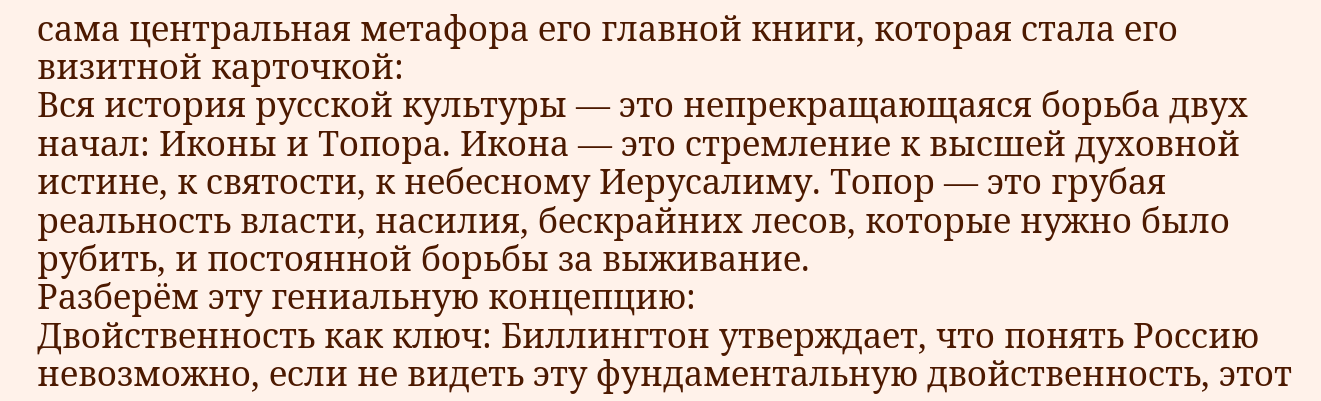сама центральная метафора его главной книги, которая стала его визитной карточкой:
Вся история русской культуры — это непрекращающаяся борьба двух начал: Иконы и Топора. Икона — это стремление к высшей духовной истине, к святости, к небесному Иерусалиму. Топор — это грубая реальность власти, насилия, бескрайних лесов, которые нужно было рубить, и постоянной борьбы за выживание.
Разберём эту гениальную концепцию:
Двойственность как ключ: Биллингтон утверждает, что понять Россию невозможно, если не видеть эту фундаментальную двойственность, этот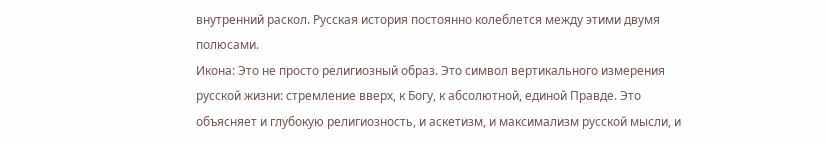внутренний раскол. Русская история постоянно колеблется между этими двумя полюсами.
Икона: Это не просто религиозный образ. Это символ вертикального измерения русской жизни: стремление вверх, к Богу, к абсолютной, единой Правде. Это объясняет и глубокую религиозность, и аскетизм, и максимализм русской мысли, и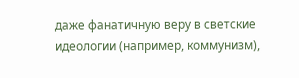даже фанатичную веру в светские идеологии (например, коммунизм),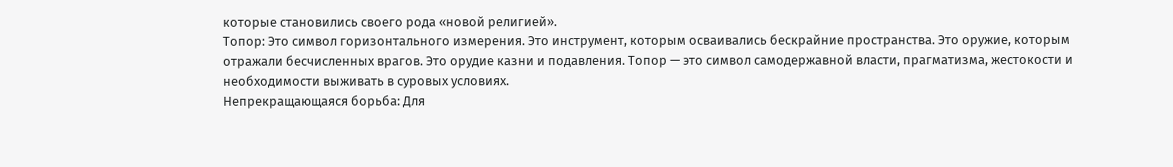которые становились своего рода «новой религией».
Топор: Это символ горизонтального измерения. Это инструмент, которым осваивались бескрайние пространства. Это оружие, которым отражали бесчисленных врагов. Это орудие казни и подавления. Топор — это символ самодержавной власти, прагматизма, жестокости и необходимости выживать в суровых условиях.
Непрекращающаяся борьба: Для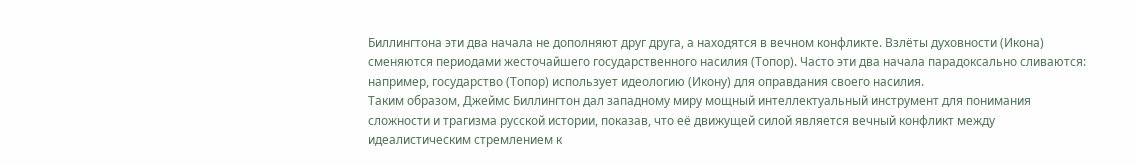Биллингтона эти два начала не дополняют друг друга, а находятся в вечном конфликте. Взлёты духовности (Икона) сменяются периодами жесточайшего государственного насилия (Топор). Часто эти два начала парадоксально сливаются: например, государство (Топор) использует идеологию (Икону) для оправдания своего насилия.
Таким образом, Джеймс Биллингтон дал западному миру мощный интеллектуальный инструмент для понимания сложности и трагизма русской истории, показав, что её движущей силой является вечный конфликт между идеалистическим стремлением к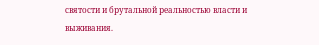святости и брутальной реальностью власти и выживания.